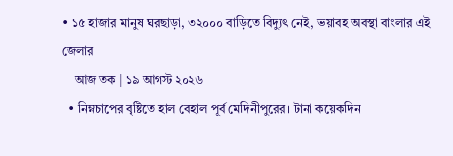• ১৫ হাজার মানুষ ঘরছাড়া, ৩২০০০ বাড়িতে বিদ্যুৎ নেই, ভয়াবহ অবস্থা বাংলার এই জেলার
    আজ তক | ১৯ আগস্ট ২০২৬
  • নিম্নচাপের বৃষ্টিতে হাল বেহাল পূর্ব মেদিনীপুরের। টানা কয়েকদিন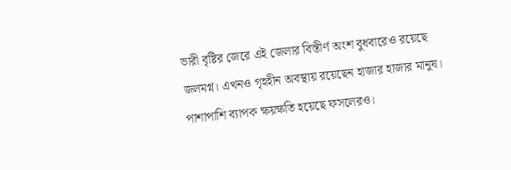ভারী বৃষ্টির জেরে এই জেলার বিস্তীর্ণ অংশ বুধবারেও রয়েছে জলমগ্ন। এখনও গৃহহীন অবস্থায় রয়েছেন হাজার হাজার মানুষ। পাশাপাশি ব্যাপক ক্ষয়ক্ষতি হয়েছে ফসলেরও।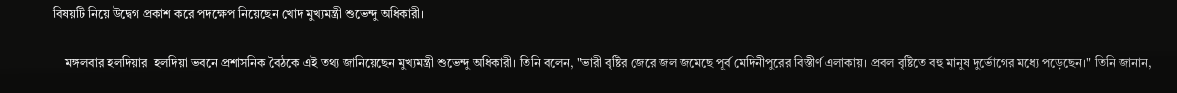বিষয়টি নিয়ে উদ্বেগ প্রকাশ করে পদক্ষেপ নিয়েছেন খোদ মুখ্যমন্ত্রী শুভেন্দু অধিকারী।

    মঙ্গলবার হলদিয়ার  হলদিয়া ভবনে প্রশাসনিক বৈঠকে এই তথ্য জানিয়েছেন মুখ্যমন্ত্রী শুভেন্দু অধিকারী। তিনি বলেন, "ভারী বৃষ্টির জেরে জল জমেছে পূর্ব মেদিনীপুরের বিস্তীর্ণ এলাকায়। প্রবল বৃষ্টিতে বহু মানুষ দুর্ভোগের মধ্যে পড়েছেন।" তিনি জানান,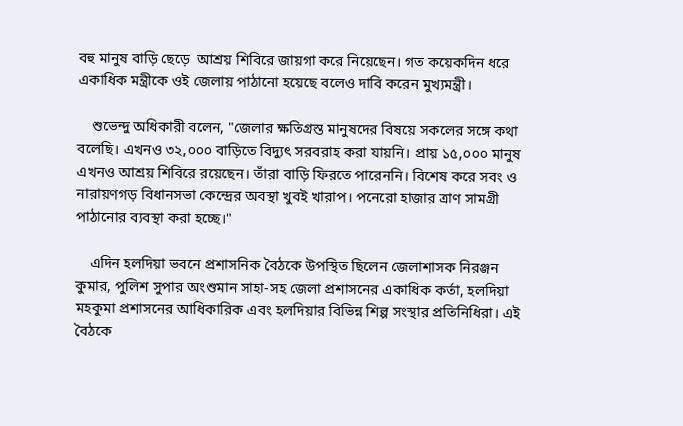বহু মানুষ বাড়ি ছেড়ে  আশ্রয় শিবিরে জায়গা করে নিয়েছেন। গত কয়েকদিন ধরে একাধিক মন্ত্রীকে ওই জেলায় পাঠানো হয়েছে বলেও দাবি করেন মুখ্যমন্ত্রী।

    শুভেন্দু অধিকারী বলেন, "জেলার ক্ষতিগ্রস্ত মানুষদের বিষয়ে সকলের সঙ্গে কথা বলেছি। এখনও ৩২,০০০ বাড়িতে বিদ্যুৎ সরবরাহ করা যায়নি। প্রায় ১৫,০০০ মানুষ এখনও আশ্রয় শিবিরে রয়েছেন। তাঁরা বাড়ি ফিরতে পারেননি। বিশেষ করে সবং ও  নারায়ণগড় বিধানসভা কেন্দ্রের অবস্থা খুবই খারাপ। পনেরো হাজার ত্রাণ সামগ্রী পাঠানোর ব্যবস্থা করা হচ্ছে।"

    এদিন হলদিয়া ভবনে প্রশাসনিক বৈঠকে উপস্থিত ছিলেন জেলাশাসক নিরঞ্জন কুমার, পুলিশ সুপার অংশুমান সাহা-সহ জেলা প্রশাসনের একাধিক কর্তা, হলদিয়া মহকুমা প্রশাসনের আধিকারিক এবং হলদিয়ার বিভিন্ন শিল্প সংস্থার প্রতিনিধিরা। এই বৈঠকে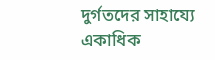দুর্গতদের সাহায্যে একাধিক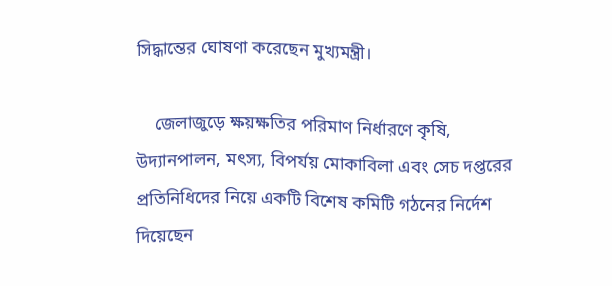সিদ্ধান্তের ঘোষণা করেছেন মুখ্যমন্ত্রী।

    জেলাজুড়ে ক্ষয়ক্ষতির পরিমাণ নির্ধারণে কৃষি, উদ্যানপালন, মৎস্য, বিপর্যয় মোকাবিলা এবং সেচ দপ্তরের প্রতিনিধিদের নিয়ে একটি বিশেষ কমিটি গঠনের নির্দেশ দিয়েছেন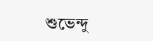শুভেন্দু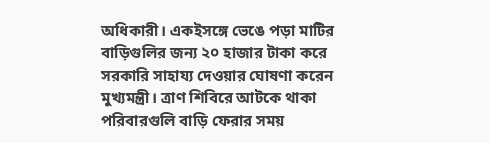অধিকারী। একইসঙ্গে ভেঙে পড়া মাটির বাড়িগুলির জন্য ২০ হাজার টাকা করে সরকারি সাহায্য দেওয়ার ঘোষণা করেন মুখ্যমন্ত্রী। ত্রাণ শিবিরে আটকে থাকা পরিবারগুলি বাড়ি ফেরার সময়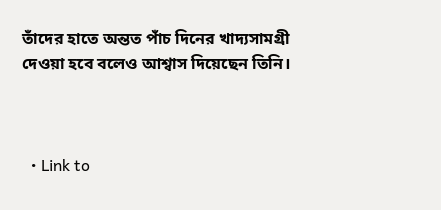তাঁদের হাতে অন্তত পাঁচ দিনের খাদ্যসামগ্রী দেওয়া হবে বলেও আশ্বাস দিয়েছেন তিনি।



  • Link to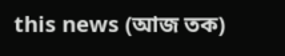this news (আজ তক)